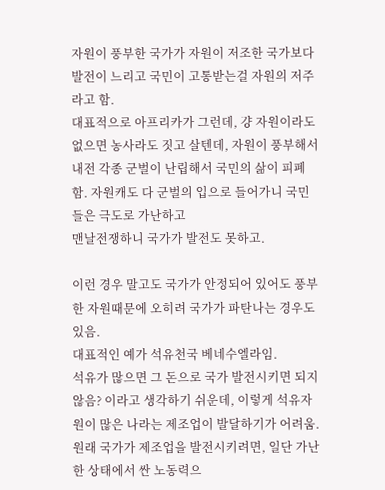자원이 풍부한 국가가 자원이 저조한 국가보다 발전이 느리고 국민이 고통받는걸 자원의 저주라고 함.
대표적으로 아프리카가 그런데, 걍 자원이라도 없으면 농사라도 짓고 살텐데, 자원이 풍부해서
내전 각종 군벌이 난립해서 국민의 삶이 피폐함. 자원캐도 다 군벌의 입으로 들어가니 국민들은 극도로 가난하고
맨날전쟁하니 국가가 발전도 못하고.

이런 경우 말고도 국가가 안정되어 있어도 풍부한 자원때문에 오히려 국가가 파탄나는 경우도 있음.
대표적인 예가 석유천국 베네수엘라임.
석유가 많으면 그 돈으로 국가 발전시키면 되지 않음? 이라고 생각하기 쉬운데, 이렇게 석유자원이 많은 나라는 제조업이 발달하기가 어려움.
원래 국가가 제조업을 발전시키려면, 일단 가난한 상태에서 싼 노동력으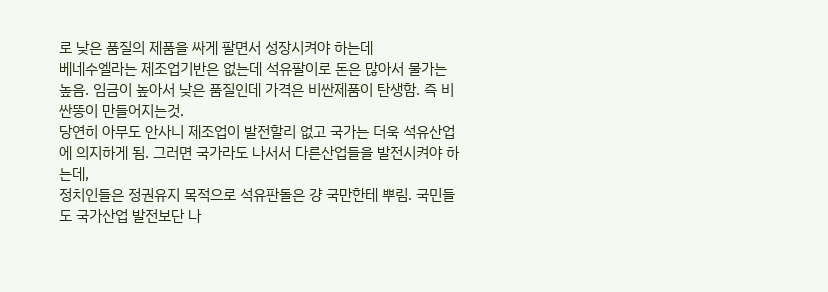로 낮은 품질의 제품을 싸게 팔면서 성장시켜야 하는데
베네수엘라는 제조업기반은 없는데 석유팔이로 돈은 많아서 물가는 높음. 임금이 높아서 낮은 품질인데 가격은 비싼제품이 탄생함. 즉 비싼똥이 만들어지는것.
당연히 아무도 안사니 제조업이 발전할리 없고 국가는 더욱 석유산업에 의지하게 됨. 그러면 국가라도 나서서 다른산업들을 발전시켜야 하는데,
정치인들은 정권유지 목적으로 석유판돌은 걍 국만한테 뿌림. 국민들도 국가산업 발전보단 나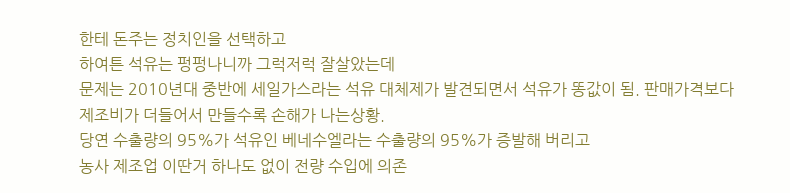한테 돈주는 정치인을 선택하고
하여튼 석유는 펑펑나니까 그럭저럭 잘살았는데
문제는 2010년대 중반에 세일가스라는 석유 대체제가 발견되면서 석유가 똥값이 됨. 판매가격보다 제조비가 더들어서 만들수록 손해가 나는상황.
당연 수출량의 95%가 석유인 베네수엘라는 수출량의 95%가 증발해 버리고
농사 제조업 이딴거 하나도 없이 전량 수입에 의존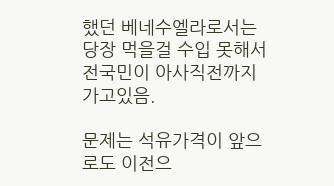했던 베네수엘라로서는 당장 먹을걸 수입 못해서 전국민이 아사직전까지 가고있음.

문제는 석유가격이 앞으로도 이전으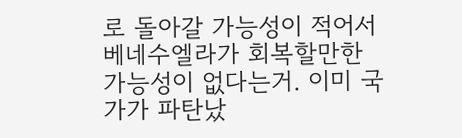로 돌아갈 가능성이 적어서 베네수엘라가 회복할만한 가능성이 없다는거. 이미 국가가 파탄났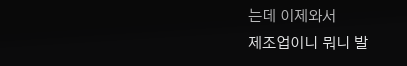는데 이제와서
제조업이니 뭐니 발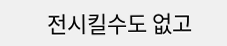전시킬수도 없고